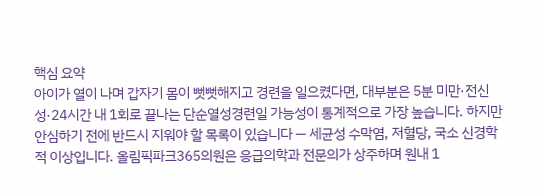핵심 요약
아이가 열이 나며 갑자기 몸이 뻣뻣해지고 경련을 일으켰다면, 대부분은 5분 미만·전신성·24시간 내 1회로 끝나는 단순열성경련일 가능성이 통계적으로 가장 높습니다. 하지만 안심하기 전에 반드시 지워야 할 목록이 있습니다 — 세균성 수막염, 저혈당, 국소 신경학적 이상입니다. 올림픽파크365의원은 응급의학과 전문의가 상주하며 원내 1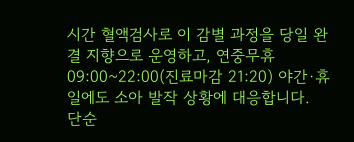시간 혈액검사로 이 감별 과정을 당일 완결 지향으로 운영하고, 연중무휴 09:00~22:00(진료마감 21:20) 야간·휴일에도 소아 발작 상황에 대응합니다.
단순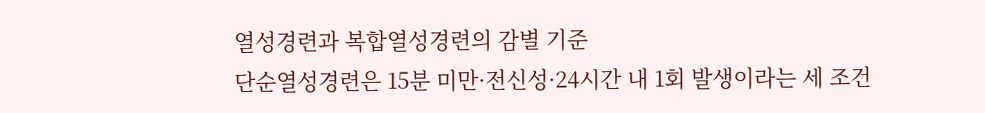열성경련과 복합열성경련의 감별 기준
단순열성경련은 15분 미만·전신성·24시간 내 1회 발생이라는 세 조건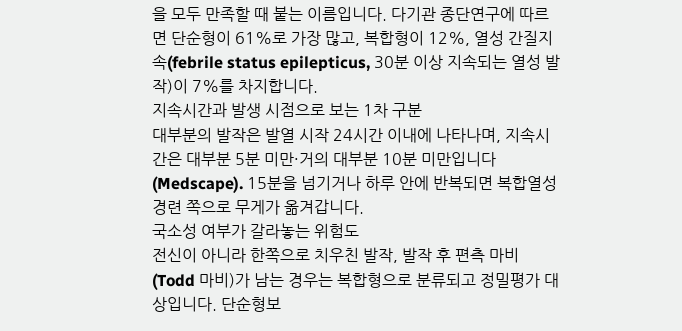을 모두 만족할 때 붙는 이름입니다. 다기관 종단연구에 따르면 단순형이 61%로 가장 많고, 복합형이 12%, 열성 간질지속(febrile status epilepticus, 30분 이상 지속되는 열성 발작)이 7%를 차지합니다.
지속시간과 발생 시점으로 보는 1차 구분
대부분의 발작은 발열 시작 24시간 이내에 나타나며, 지속시간은 대부분 5분 미만·거의 대부분 10분 미만입니다(Medscape). 15분을 넘기거나 하루 안에 반복되면 복합열성경련 쪽으로 무게가 옮겨갑니다.
국소성 여부가 갈라놓는 위험도
전신이 아니라 한쪽으로 치우친 발작, 발작 후 편측 마비(Todd 마비)가 남는 경우는 복합형으로 분류되고 정밀평가 대상입니다. 단순형보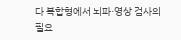다 복합형에서 뇌파·영상 검사의 필요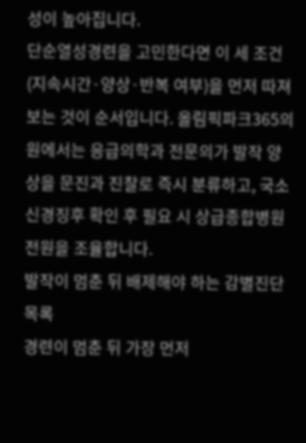성이 높아집니다.
단순열성경련을 고민한다면 이 세 조건(지속시간·양상·반복 여부)을 먼저 따져보는 것이 순서입니다. 올림픽파크365의원에서는 응급의학과 전문의가 발작 양상을 문진과 진찰로 즉시 분류하고, 국소 신경징후 확인 후 필요 시 상급종합병원 전원을 조율합니다.
발작이 멈춘 뒤 배제해야 하는 감별진단 목록
경련이 멈춘 뒤 가장 먼저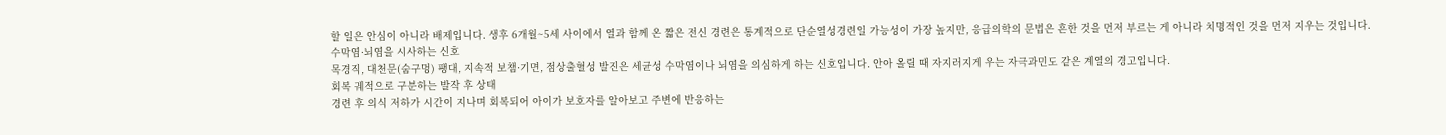할 일은 안심이 아니라 배제입니다. 생후 6개월~5세 사이에서 열과 함께 온 짧은 전신 경련은 통계적으로 단순열성경련일 가능성이 가장 높지만, 응급의학의 문법은 흔한 것을 먼저 부르는 게 아니라 치명적인 것을 먼저 지우는 것입니다.
수막염·뇌염을 시사하는 신호
목경직, 대천문(숨구멍) 팽대, 지속적 보챔·기면, 점상출혈성 발진은 세균성 수막염이나 뇌염을 의심하게 하는 신호입니다. 안아 올릴 때 자지러지게 우는 자극과민도 같은 계열의 경고입니다.
회복 궤적으로 구분하는 발작 후 상태
경련 후 의식 저하가 시간이 지나며 회복되어 아이가 보호자를 알아보고 주변에 반응하는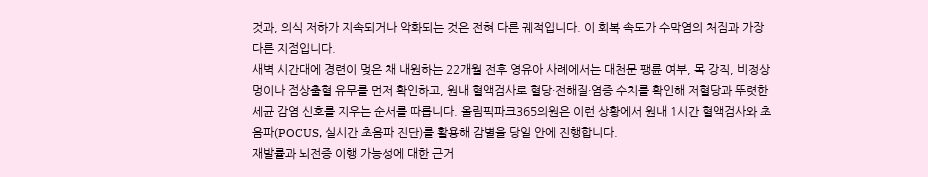것과, 의식 저하가 지속되거나 악화되는 것은 전혀 다른 궤적입니다. 이 회복 속도가 수막염의 처짐과 가장 다른 지점입니다.
새벽 시간대에 경련이 멎은 채 내원하는 22개월 전후 영유아 사례에서는 대천문 팽륜 여부, 목 강직, 비정상 멍이나 점상출혈 유무를 먼저 확인하고, 원내 혈액검사로 혈당·전해질·염증 수치를 확인해 저혈당과 뚜렷한 세균 감염 신호를 지우는 순서를 따릅니다. 올림픽파크365의원은 이런 상황에서 원내 1시간 혈액검사와 초음파(POCUS, 실시간 초음파 진단)를 활용해 감별을 당일 안에 진행합니다.
재발률과 뇌전증 이행 가능성에 대한 근거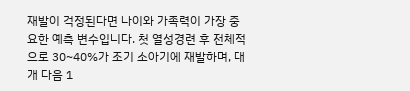재발이 걱정된다면 나이와 가족력이 가장 중요한 예측 변수입니다. 첫 열성경련 후 전체적으로 30~40%가 조기 소아기에 재발하며, 대개 다음 1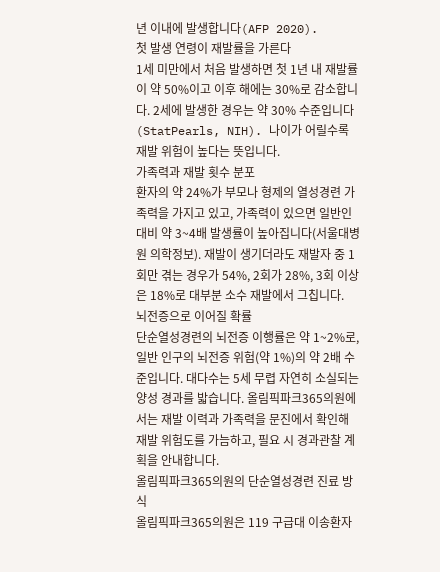년 이내에 발생합니다(AFP 2020).
첫 발생 연령이 재발률을 가른다
1세 미만에서 처음 발생하면 첫 1년 내 재발률이 약 50%이고 이후 해에는 30%로 감소합니다. 2세에 발생한 경우는 약 30% 수준입니다(StatPearls, NIH). 나이가 어릴수록 재발 위험이 높다는 뜻입니다.
가족력과 재발 횟수 분포
환자의 약 24%가 부모나 형제의 열성경련 가족력을 가지고 있고, 가족력이 있으면 일반인 대비 약 3~4배 발생률이 높아집니다(서울대병원 의학정보). 재발이 생기더라도 재발자 중 1회만 겪는 경우가 54%, 2회가 28%, 3회 이상은 18%로 대부분 소수 재발에서 그칩니다.
뇌전증으로 이어질 확률
단순열성경련의 뇌전증 이행률은 약 1~2%로, 일반 인구의 뇌전증 위험(약 1%)의 약 2배 수준입니다. 대다수는 5세 무렵 자연히 소실되는 양성 경과를 밟습니다. 올림픽파크365의원에서는 재발 이력과 가족력을 문진에서 확인해 재발 위험도를 가늠하고, 필요 시 경과관찰 계획을 안내합니다.
올림픽파크365의원의 단순열성경련 진료 방식
올림픽파크365의원은 119 구급대 이송환자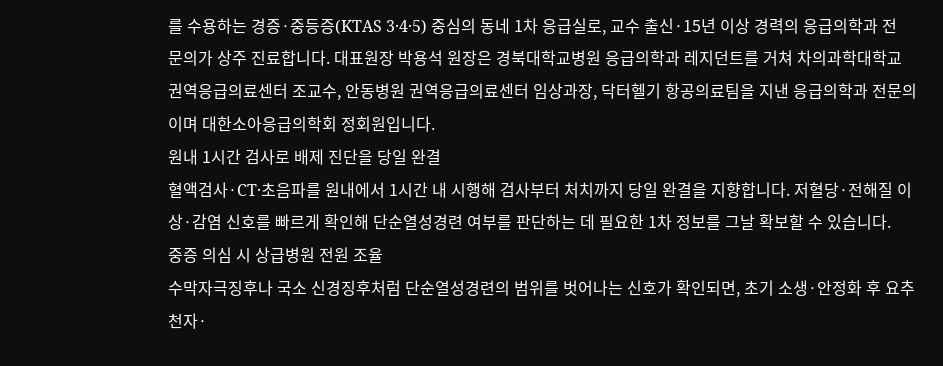를 수용하는 경증·중등증(KTAS 3·4·5) 중심의 동네 1차 응급실로, 교수 출신·15년 이상 경력의 응급의학과 전문의가 상주 진료합니다. 대표원장 박용석 원장은 경북대학교병원 응급의학과 레지던트를 거쳐 차의과학대학교 권역응급의료센터 조교수, 안동병원 권역응급의료센터 임상과장, 닥터헬기 항공의료팀을 지낸 응급의학과 전문의이며 대한소아응급의학회 정회원입니다.
원내 1시간 검사로 배제 진단을 당일 완결
혈액검사·CT·초음파를 원내에서 1시간 내 시행해 검사부터 처치까지 당일 완결을 지향합니다. 저혈당·전해질 이상·감염 신호를 빠르게 확인해 단순열성경련 여부를 판단하는 데 필요한 1차 정보를 그날 확보할 수 있습니다.
중증 의심 시 상급병원 전원 조율
수막자극징후나 국소 신경징후처럼 단순열성경련의 범위를 벗어나는 신호가 확인되면, 초기 소생·안정화 후 요추천자·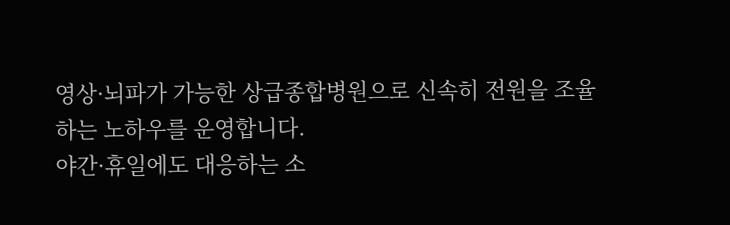영상·뇌파가 가능한 상급종합병원으로 신속히 전원을 조율하는 노하우를 운영합니다.
야간·휴일에도 대응하는 소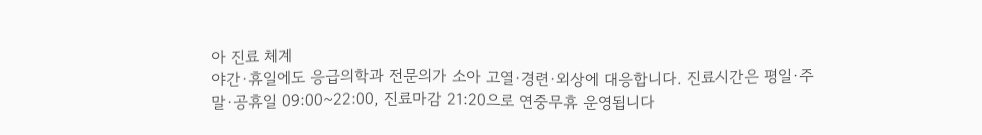아 진료 체계
야간·휴일에도 응급의학과 전문의가 소아 고열·경련·외상에 대응합니다. 진료시간은 평일·주말·공휴일 09:00~22:00, 진료마감 21:20으로 연중무휴 운영됩니다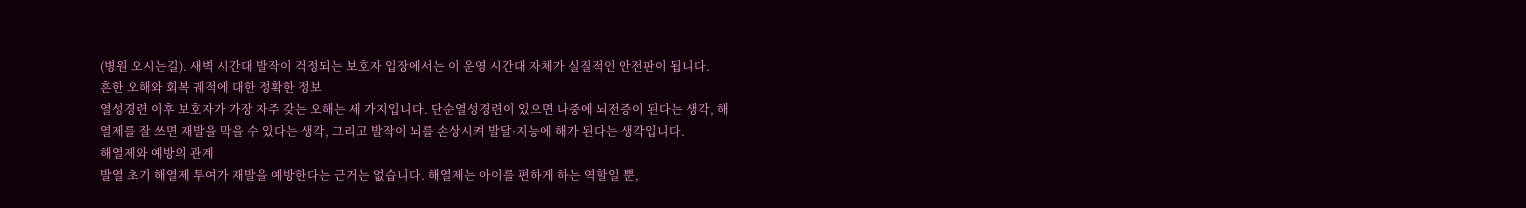(병원 오시는길). 새벽 시간대 발작이 걱정되는 보호자 입장에서는 이 운영 시간대 자체가 실질적인 안전판이 됩니다.
흔한 오해와 회복 궤적에 대한 정확한 정보
열성경련 이후 보호자가 가장 자주 갖는 오해는 세 가지입니다. 단순열성경련이 있으면 나중에 뇌전증이 된다는 생각, 해열제를 잘 쓰면 재발을 막을 수 있다는 생각, 그리고 발작이 뇌를 손상시켜 발달·지능에 해가 된다는 생각입니다.
해열제와 예방의 관계
발열 초기 해열제 투여가 재발을 예방한다는 근거는 없습니다. 해열제는 아이를 편하게 하는 역할일 뿐,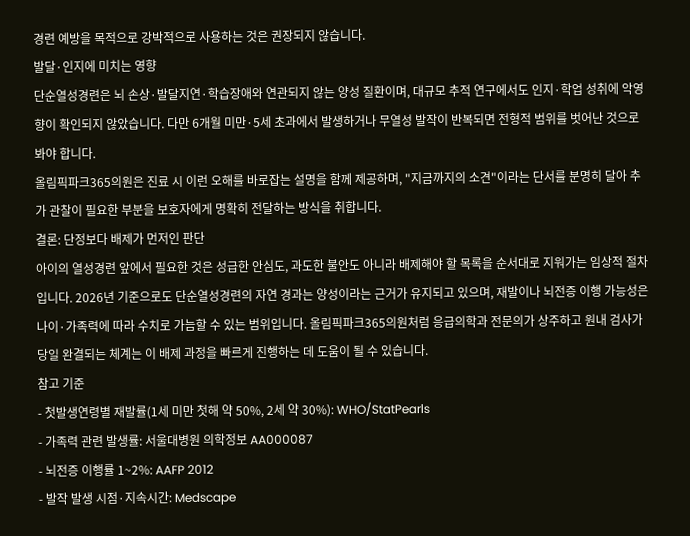경련 예방을 목적으로 강박적으로 사용하는 것은 권장되지 않습니다.
발달·인지에 미치는 영향
단순열성경련은 뇌 손상·발달지연·학습장애와 연관되지 않는 양성 질환이며, 대규모 추적 연구에서도 인지·학업 성취에 악영향이 확인되지 않았습니다. 다만 6개월 미만·5세 초과에서 발생하거나 무열성 발작이 반복되면 전형적 범위를 벗어난 것으로 봐야 합니다.
올림픽파크365의원은 진료 시 이런 오해를 바로잡는 설명을 함께 제공하며, "지금까지의 소견"이라는 단서를 분명히 달아 추가 관찰이 필요한 부분을 보호자에게 명확히 전달하는 방식을 취합니다.
결론: 단정보다 배제가 먼저인 판단
아이의 열성경련 앞에서 필요한 것은 성급한 안심도, 과도한 불안도 아니라 배제해야 할 목록을 순서대로 지워가는 임상적 절차입니다. 2026년 기준으로도 단순열성경련의 자연 경과는 양성이라는 근거가 유지되고 있으며, 재발이나 뇌전증 이행 가능성은 나이·가족력에 따라 수치로 가늠할 수 있는 범위입니다. 올림픽파크365의원처럼 응급의학과 전문의가 상주하고 원내 검사가 당일 완결되는 체계는 이 배제 과정을 빠르게 진행하는 데 도움이 될 수 있습니다.
참고 기준
- 첫발생연령별 재발률(1세 미만 첫해 약 50%, 2세 약 30%): WHO/StatPearls
- 가족력 관련 발생률: 서울대병원 의학정보 AA000087
- 뇌전증 이행률 1~2%: AAFP 2012
- 발작 발생 시점·지속시간: Medscape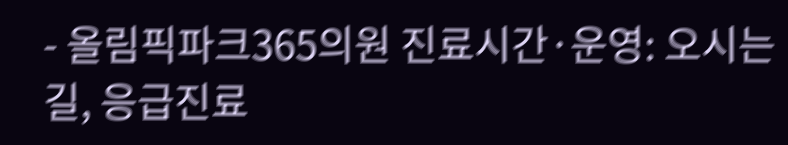- 올림픽파크365의원 진료시간·운영: 오시는길, 응급진료